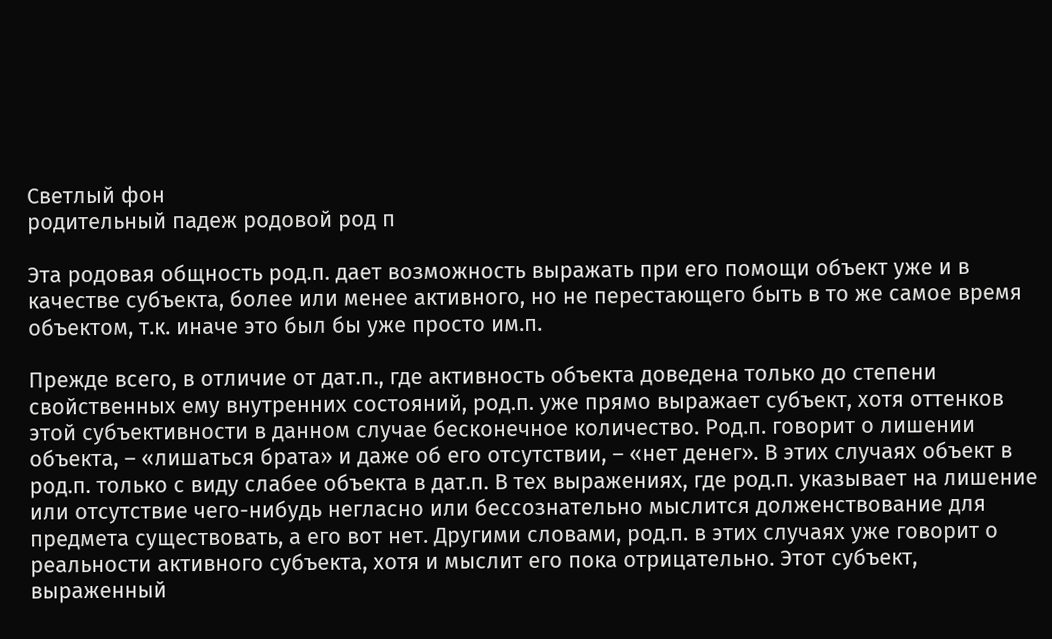Светлый фон
родительный падеж родовой род п

Эта родовая общность род.п. дает возможность выражать при его помощи объект уже и в качестве субъекта, более или менее активного, но не перестающего быть в то же самое время объектом, т.к. иначе это был бы уже просто им.п.

Прежде всего, в отличие от дат.п., где активность объекта доведена только до степени свойственных ему внутренних состояний, род.п. уже прямо выражает субъект, хотя оттенков этой субъективности в данном случае бесконечное количество. Род.п. говорит о лишении объекта, – «лишаться брата» и даже об его отсутствии, – «нет денег». В этих случаях объект в род.п. только с виду слабее объекта в дат.п. В тех выражениях, где род.п. указывает на лишение или отсутствие чего-нибудь негласно или бессознательно мыслится долженствование для предмета существовать, а его вот нет. Другими словами, род.п. в этих случаях уже говорит о реальности активного субъекта, хотя и мыслит его пока отрицательно. Этот субъект, выраженный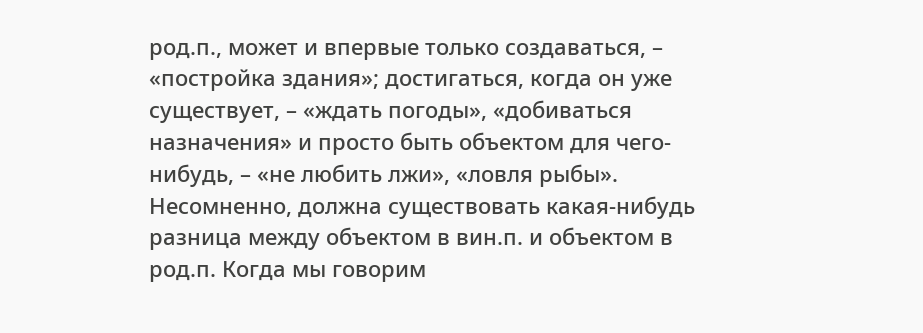род.п., может и впервые только создаваться, – «постройка здания»; достигаться, когда он уже существует, – «ждать погоды», «добиваться назначения» и просто быть объектом для чего-нибудь, – «не любить лжи», «ловля рыбы». Несомненно, должна существовать какая-нибудь разница между объектом в вин.п. и объектом в род.п. Когда мы говорим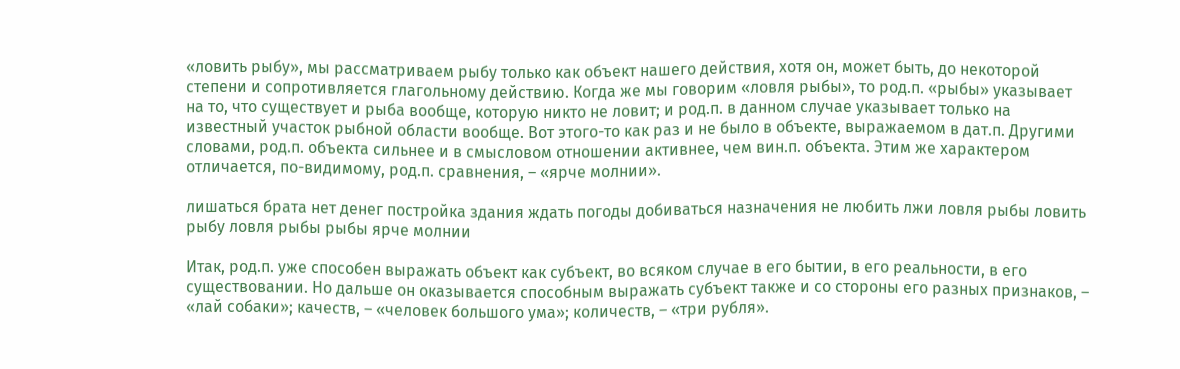«ловить рыбу», мы рассматриваем рыбу только как объект нашего действия, хотя он, может быть, до некоторой степени и сопротивляется глагольному действию. Когда же мы говорим «ловля рыбы», то род.п. «рыбы» указывает на то, что существует и рыба вообще, которую никто не ловит; и род.п. в данном случае указывает только на известный участок рыбной области вообще. Вот этого-то как раз и не было в объекте, выражаемом в дат.п. Другими словами, род.п. объекта сильнее и в смысловом отношении активнее, чем вин.п. объекта. Этим же характером отличается, по-видимому, род.п. сравнения, – «ярче молнии».

лишаться брата нет денег постройка здания ждать погоды добиваться назначения не любить лжи ловля рыбы ловить рыбу ловля рыбы рыбы ярче молнии

Итак, род.п. уже способен выражать объект как субъект, во всяком случае в его бытии, в его реальности, в его существовании. Но дальше он оказывается способным выражать субъект также и со стороны его разных признаков, – «лай собаки»; качеств, – «человек большого ума»; количеств, – «три рубля».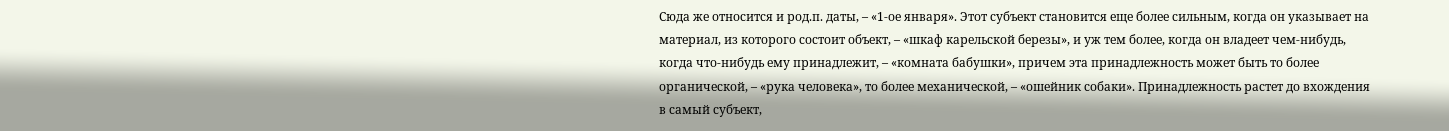Сюда же относится и род.п. даты, – «1-ое января». Этот субъект становится еще более сильным, когда он указывает на материал, из которого состоит объект, – «шкаф карельской березы», и уж тем более, когда он владеет чем-нибудь, когда что-нибудь ему принадлежит, – «комната бабушки», причем эта принадлежность может быть то более органической, – «рука человека», то более механической, – «ошейник собаки». Принадлежность растет до вхождения в самый субъект,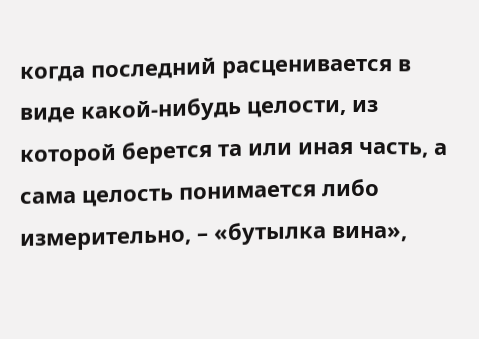когда последний расценивается в виде какой-нибудь целости, из которой берется та или иная часть, а сама целость понимается либо измерительно, – «бутылка вина»,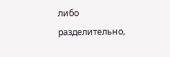либо разделительно,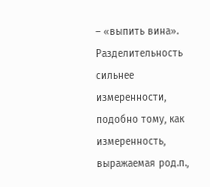– «выпить вина». Разделительность сильнее измеренности, подобно тому, как измеренность, выражаемая род.п.,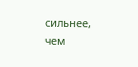сильнее, чем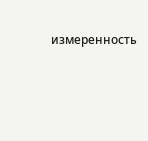измеренность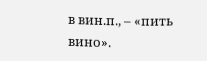в вин.п., – «пить вино».